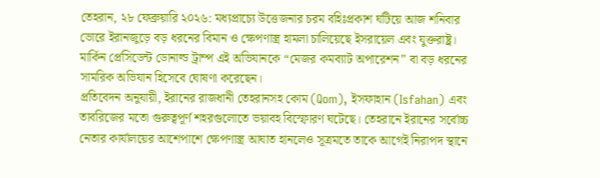তেহরান, ২৮ ফেব্রুয়ারি ২০২৬: মধ্যপ্রাচ্যে উত্তেজনার চরম বহিঃপ্রকাশ ঘটিয়ে আজ শনিবার ভোরে ইরানজুড়ে বড় ধরনের বিমান ও ক্ষেপণাস্ত্র হামলা চালিয়েছে ইসরায়েল এবং যুক্তরাষ্ট্র। মার্কিন প্রেসিডেন্ট ডোনাল্ড ট্রাম্প এই অভিযানকে “মেজর কমব্যাট অপারেশন” বা বড় ধরনের সামরিক অভিযান হিসেবে ঘোষণা করেছেন।
প্রতিবেদন অনুযায়ী, ইরানের রাজধানী তেহরানসহ কোম (Qom), ইসফাহান (Isfahan) এবং তাবরিজের মতো গুরুত্বপূর্ণ শহরগুলোতে ভয়াবহ বিস্ফোরণ ঘটেছে। তেহরানে ইরানের সর্বোচ্চ নেতার কার্যালয়ের আশেপাশে ক্ষেপণাস্ত্র আঘাত হানলেও সূত্রমতে তাকে আগেই নিরাপদ স্থানে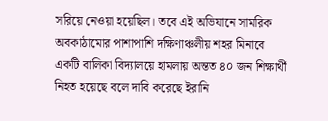সরিয়ে নেওয়া হয়েছিল। তবে এই অভিযানে সামরিক অবকাঠামোর পাশাপাশি দক্ষিণাঞ্চলীয় শহর মিনাবে একটি বালিকা বিদ্যালয়ে হামলায় অন্তত ৪০ জন শিক্ষার্থী নিহত হয়েছে বলে দাবি করেছে ইরানি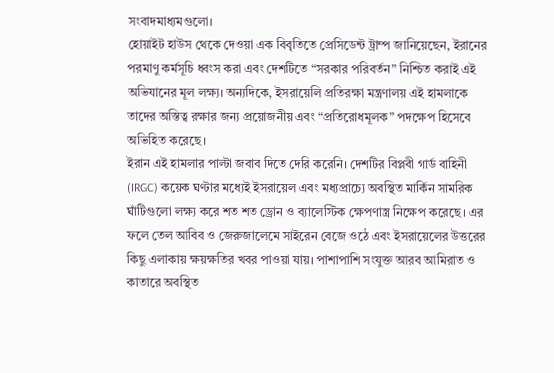সংবাদমাধ্যমগুলো।
হোয়াইট হাউস থেকে দেওয়া এক বিবৃতিতে প্রেসিডেন্ট ট্রাম্প জানিয়েছেন, ইরানের পরমাণু কর্মসূচি ধ্বংস করা এবং দেশটিতে “সরকার পরিবর্তন” নিশ্চিত করাই এই অভিযানের মূল লক্ষ্য। অন্যদিকে, ইসরায়েলি প্রতিরক্ষা মন্ত্রণালয় এই হামলাকে তাদের অস্তিত্ব রক্ষার জন্য প্রয়োজনীয় এবং “প্রতিরোধমূলক” পদক্ষেপ হিসেবে অভিহিত করেছে।
ইরান এই হামলার পাল্টা জবাব দিতে দেরি করেনি। দেশটির বিপ্লবী গার্ড বাহিনী (IRGC) কয়েক ঘণ্টার মধ্যেই ইসরায়েল এবং মধ্যপ্রাচ্যে অবস্থিত মার্কিন সামরিক ঘাঁটিগুলো লক্ষ্য করে শত শত ড্রোন ও ব্যালেস্টিক ক্ষেপণাস্ত্র নিক্ষেপ করেছে। এর ফলে তেল আবিব ও জেরুজালেমে সাইরেন বেজে ওঠে এবং ইসরায়েলের উত্তরের কিছু এলাকায় ক্ষয়ক্ষতির খবর পাওয়া যায়। পাশাপাশি সংযুক্ত আরব আমিরাত ও কাতারে অবস্থিত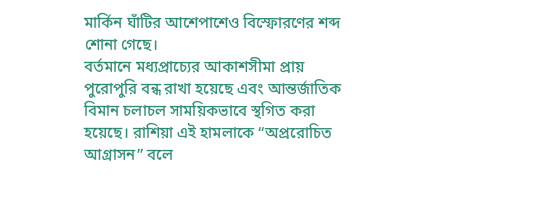মার্কিন ঘাঁটির আশেপাশেও বিস্ফোরণের শব্দ শোনা গেছে।
বর্তমানে মধ্যপ্রাচ্যের আকাশসীমা প্রায় পুরোপুরি বন্ধ রাখা হয়েছে এবং আন্তর্জাতিক বিমান চলাচল সাময়িকভাবে স্থগিত করা হয়েছে। রাশিয়া এই হামলাকে “অপ্ররোচিত আগ্রাসন” বলে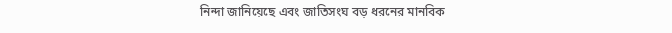নিন্দা জানিয়েছে এবং জাতিসংঘ বড় ধরনের মানবিক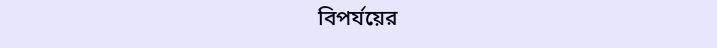বিপর্যয়ের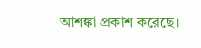আশঙ্কা প্রকাশ করেছে।